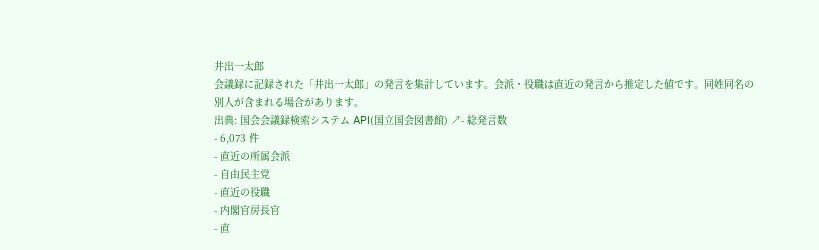井出一太郎
会議録に記録された「井出一太郎」の発言を集計しています。会派・役職は直近の発言から推定した値です。同姓同名の別人が含まれる場合があります。
出典: 国会会議録検索システム API(国立国会図書館) ↗- 総発言数
- 6,073 件
- 直近の所属会派
- 自由民主党
- 直近の役職
- 内閣官房長官
- 直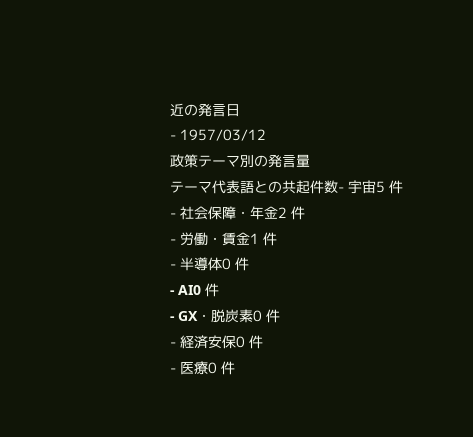近の発言日
- 1957/03/12
政策テーマ別の発言量
テーマ代表語との共起件数- 宇宙5 件
- 社会保障・年金2 件
- 労働・賃金1 件
- 半導体0 件
- AI0 件
- GX・脱炭素0 件
- 経済安保0 件
- 医療0 件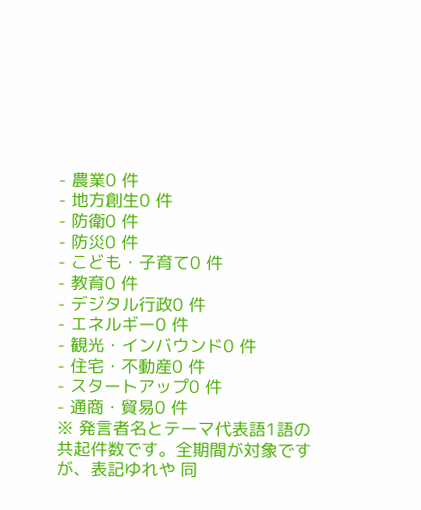- 農業0 件
- 地方創生0 件
- 防衛0 件
- 防災0 件
- こども・子育て0 件
- 教育0 件
- デジタル行政0 件
- エネルギー0 件
- 観光・インバウンド0 件
- 住宅・不動産0 件
- スタートアップ0 件
- 通商・貿易0 件
※ 発言者名とテーマ代表語1語の共起件数です。全期間が対象ですが、表記ゆれや 同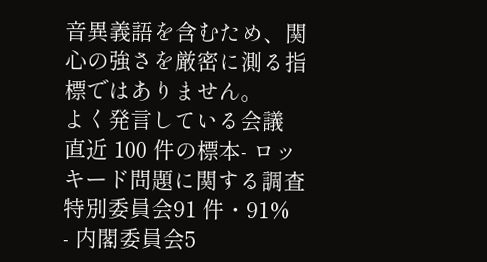音異義語を含むため、関心の強さを厳密に測る指標ではありません。
よく発言している会議
直近 100 件の標本- ロッキード問題に関する調査特別委員会91 件・91%
- 内閣委員会5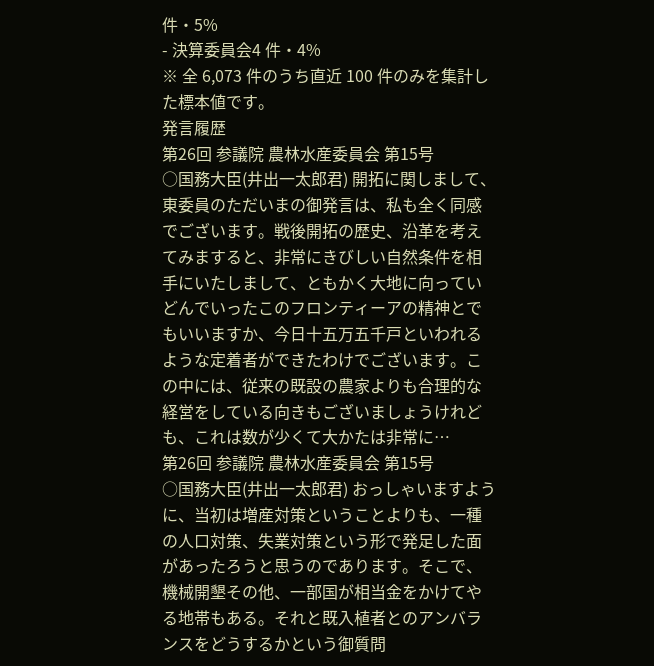件・5%
- 決算委員会4 件・4%
※ 全 6,073 件のうち直近 100 件のみを集計した標本値です。
発言履歴
第26回 参議院 農林水産委員会 第15号
○国務大臣(井出一太郎君) 開拓に関しまして、東委員のただいまの御発言は、私も全く同感でございます。戦後開拓の歴史、沿革を考えてみますると、非常にきびしい自然条件を相手にいたしまして、ともかく大地に向っていどんでいったこのフロンティーアの精神とでもいいますか、今日十五万五千戸といわれるような定着者ができたわけでございます。この中には、従来の既設の農家よりも合理的な経営をしている向きもございましょうけれども、これは数が少くて大かたは非常に…
第26回 参議院 農林水産委員会 第15号
○国務大臣(井出一太郎君) おっしゃいますように、当初は増産対策ということよりも、一種の人口対策、失業対策という形で発足した面があったろうと思うのであります。そこで、機械開墾その他、一部国が相当金をかけてやる地帯もある。それと既入植者とのアンバランスをどうするかという御質問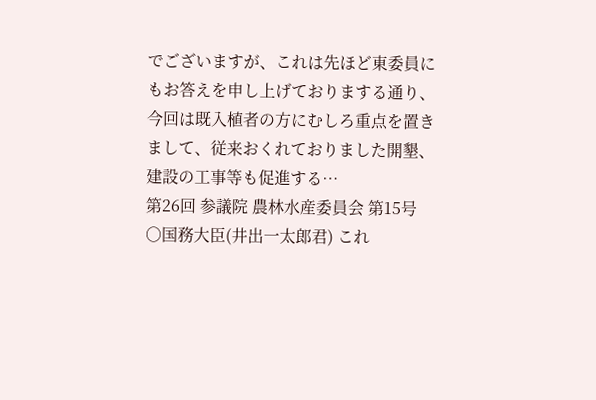でございますが、これは先ほど東委員にもお答えを申し上げておりまする通り、今回は既入植者の方にむしろ重点を置きまして、従来おくれておりました開墾、建設の工事等も促進する…
第26回 参議院 農林水産委員会 第15号
○国務大臣(井出一太郎君) これ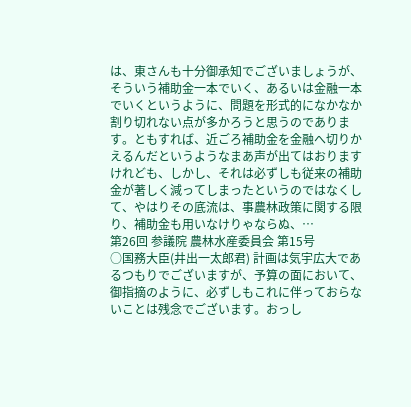は、東さんも十分御承知でございましょうが、そういう補助金一本でいく、あるいは金融一本でいくというように、問題を形式的になかなか割り切れない点が多かろうと思うのであります。ともすれば、近ごろ補助金を金融へ切りかえるんだというようなまあ声が出てはおりますけれども、しかし、それは必ずしも従来の補助金が著しく減ってしまったというのではなくして、やはりその底流は、事農林政策に関する限り、補助金も用いなけりゃならぬ、…
第26回 参議院 農林水産委員会 第15号
○国務大臣(井出一太郎君) 計画は気宇広大であるつもりでございますが、予算の面において、御指摘のように、必ずしもこれに伴っておらないことは残念でございます。おっし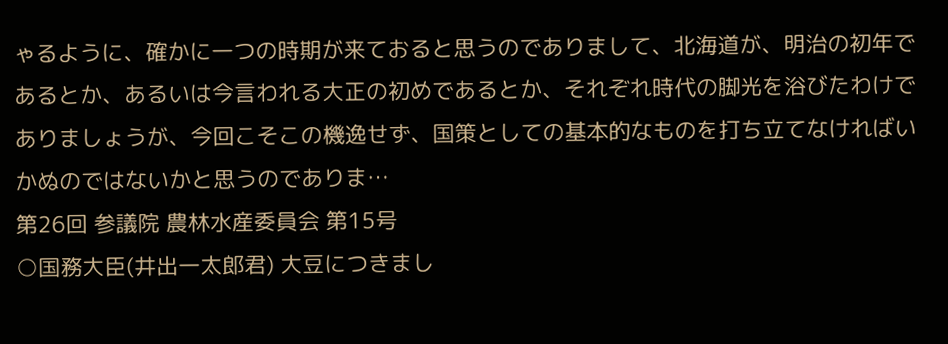ゃるように、確かに一つの時期が来ておると思うのでありまして、北海道が、明治の初年であるとか、あるいは今言われる大正の初めであるとか、それぞれ時代の脚光を浴びたわけでありましょうが、今回こそこの機逸せず、国策としての基本的なものを打ち立てなければいかぬのではないかと思うのでありま…
第26回 参議院 農林水産委員会 第15号
○国務大臣(井出一太郎君) 大豆につきまし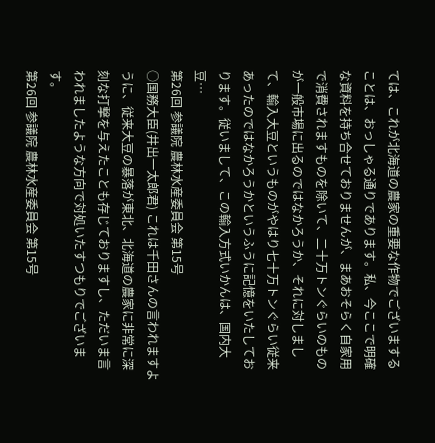ては、これが北海道の農家の重要な作物でございますることは、おっしゃる通りであります。私、今ここで明確な資料を持ち合せておりませんが、まあおそらく自家用で消費されますものを除いて、二十万トンぐらいのものが一般市場に出るのではなかろうか、それに対しまして、輸入大豆というものがやはり七十万トンぐらい従来あったのではなかろうかというふうに記憶をいたしております。従いまして、この輸入方式いかんは、国内大豆…
第26回 参議院 農林水産委員会 第15号
○国務大臣(井出一太郎君) これは千田さんの言われますように、従来大豆の暴落が東北、北海道の農家に非常に深刻な打撃を与えたことも存じておりますし、ただいま言われましたような方向で対処いたすつもりでございます。
第26回 参議院 農林水産委員会 第15号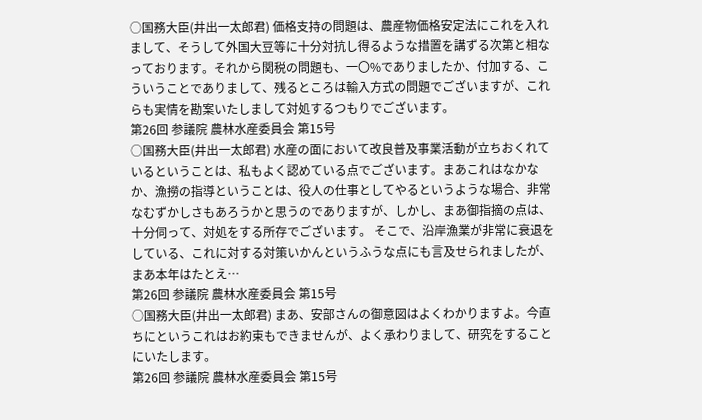○国務大臣(井出一太郎君) 価格支持の問題は、農産物価格安定法にこれを入れまして、そうして外国大豆等に十分対抗し得るような措置を講ずる次第と相なっております。それから関税の問題も、一〇%でありましたか、付加する、こういうことでありまして、残るところは輸入方式の問題でございますが、これらも実情を勘案いたしまして対処するつもりでございます。
第26回 参議院 農林水産委員会 第15号
○国務大臣(井出一太郎君) 水産の面において改良普及事業活動が立ちおくれているということは、私もよく認めている点でございます。まあこれはなかなか、漁撈の指導ということは、役人の仕事としてやるというような場合、非常なむずかしさもあろうかと思うのでありますが、しかし、まあ御指摘の点は、十分伺って、対処をする所存でございます。 そこで、沿岸漁業が非常に衰退をしている、これに対する対策いかんというふうな点にも言及せられましたが、まあ本年はたとえ…
第26回 参議院 農林水産委員会 第15号
○国務大臣(井出一太郎君) まあ、安部さんの御意図はよくわかりますよ。今直ちにというこれはお約束もできませんが、よく承わりまして、研究をすることにいたします。
第26回 参議院 農林水産委員会 第15号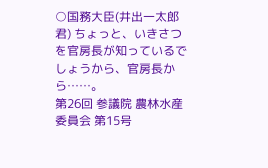○国務大臣(井出一太郎君) ちょっと、いきさつを官房長が知っているでしょうから、官房長から……。
第26回 参議院 農林水産委員会 第15号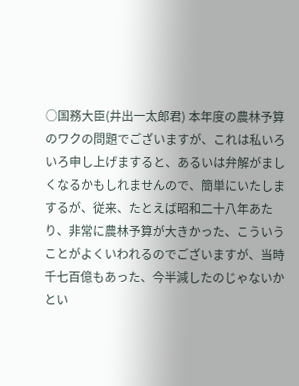○国務大臣(井出一太郎君) 本年度の農林予算のワクの問題でございますが、これは私いろいろ申し上げますると、あるいは弁解がましくなるかもしれませんので、簡単にいたしまするが、従来、たとえば昭和二十八年あたり、非常に農林予算が大きかった、こういうことがよくいわれるのでございますが、当時千七百億もあった、今半減したのじゃないかとい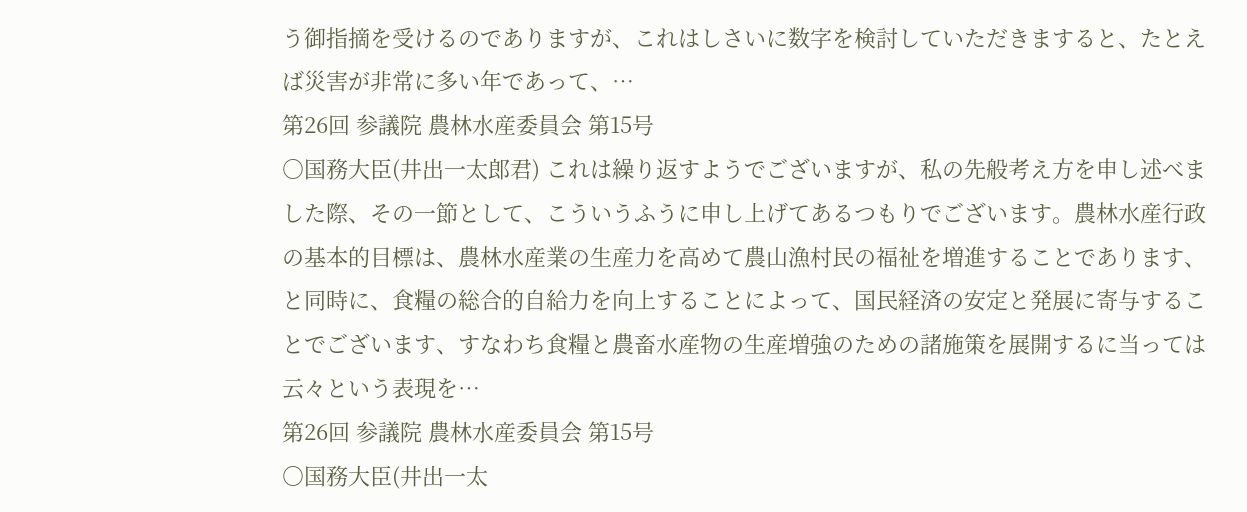う御指摘を受けるのでありますが、これはしさいに数字を検討していただきますると、たとえば災害が非常に多い年であって、…
第26回 参議院 農林水産委員会 第15号
○国務大臣(井出一太郎君) これは繰り返すようでございますが、私の先般考え方を申し述べました際、その一節として、こういうふうに申し上げてあるつもりでございます。農林水産行政の基本的目標は、農林水産業の生産力を高めて農山漁村民の福祉を増進することであります、と同時に、食糧の総合的自給力を向上することによって、国民経済の安定と発展に寄与することでございます、すなわち食糧と農畜水産物の生産増強のための諸施策を展開するに当っては云々という表現を…
第26回 参議院 農林水産委員会 第15号
○国務大臣(井出一太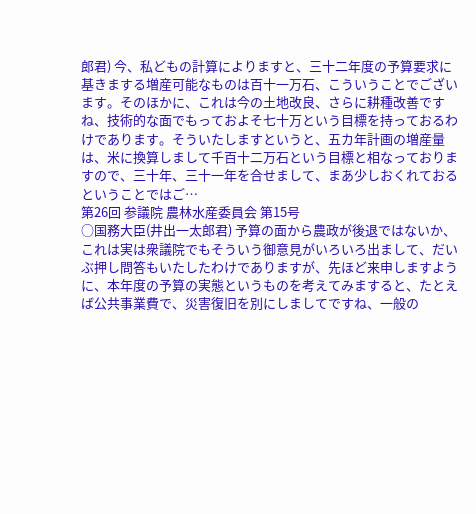郎君) 今、私どもの計算によりますと、三十二年度の予算要求に基きまする増産可能なものは百十一万石、こういうことでございます。そのほかに、これは今の土地改良、さらに耕種改善ですね、技術的な面でもっておよそ七十万という目標を持っておるわけであります。そういたしますというと、五カ年計画の増産量は、米に換算しまして千百十二万石という目標と相なっておりますので、三十年、三十一年を合せまして、まあ少しおくれておるということではご…
第26回 参議院 農林水産委員会 第15号
○国務大臣(井出一太郎君) 予算の面から農政が後退ではないか、これは実は衆議院でもそういう御意見がいろいろ出まして、だいぶ押し問答もいたしたわけでありますが、先ほど来申しますように、本年度の予算の実態というものを考えてみますると、たとえば公共事業費で、災害復旧を別にしましてですね、一般の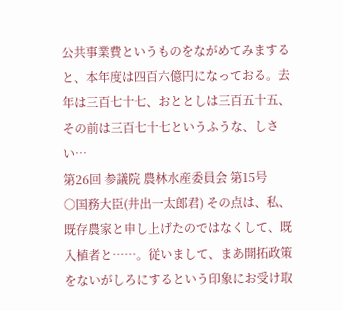公共事業費というものをながめてみますると、本年度は四百六億円になっておる。去年は三百七十七、おととしは三百五十五、その前は三百七十七というふうな、しさい…
第26回 参議院 農林水産委員会 第15号
○国務大臣(井出一太郎君) その点は、私、既存農家と申し上げたのではなくして、既入植者と……。従いまして、まあ開拓政策をないがしろにするという印象にお受け取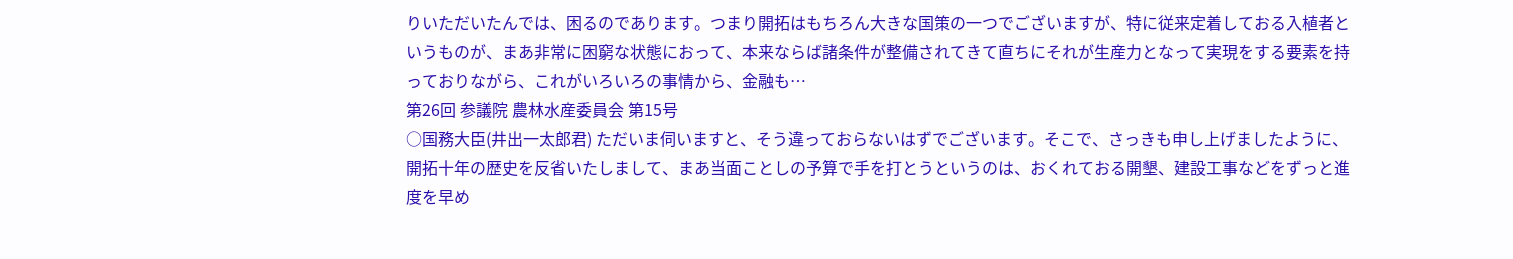りいただいたんでは、困るのであります。つまり開拓はもちろん大きな国策の一つでございますが、特に従来定着しておる入植者というものが、まあ非常に困窮な状態におって、本来ならば諸条件が整備されてきて直ちにそれが生産力となって実現をする要素を持っておりながら、これがいろいろの事情から、金融も…
第26回 参議院 農林水産委員会 第15号
○国務大臣(井出一太郎君) ただいま伺いますと、そう違っておらないはずでございます。そこで、さっきも申し上げましたように、開拓十年の歴史を反省いたしまして、まあ当面ことしの予算で手を打とうというのは、おくれておる開墾、建設工事などをずっと進度を早め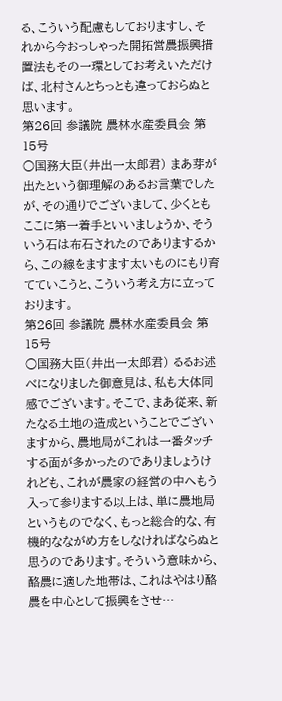る、こういう配慮もしておりますし、それから今おっしゃった開拓営農振興措置法もその一環としてお考えいただけば、北村さんとちっとも違っておらぬと思います。
第26回 参議院 農林水産委員会 第15号
○国務大臣(井出一太郎君) まあ芽が出たという御理解のあるお言葉でしたが、その通りでございまして、少くともここに第一着手といいましょうか、そういう石は布石されたのでありまするから、この線をますます太いものにもり育てていこうと、こういう考え方に立っております。
第26回 参議院 農林水産委員会 第15号
○国務大臣(井出一太郎君) るるお述べになりました御意見は、私も大体同感でございます。そこで、まあ従来、新たなる土地の造成ということでございますから、農地局がこれは一番タッチする面が多かったのでありましょうけれども、これが農家の経営の中へもう入って参りまする以上は、単に農地局というものでなく、もっと総合的な、有機的なながめ方をしなければならぬと思うのであります。そういう意味から、酪農に適した地帯は、これはやはり酪農を中心として振興をさせ…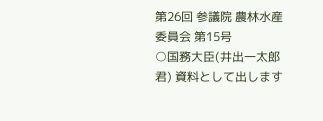第26回 参議院 農林水産委員会 第15号
○国務大臣(井出一太郎君) 資料として出します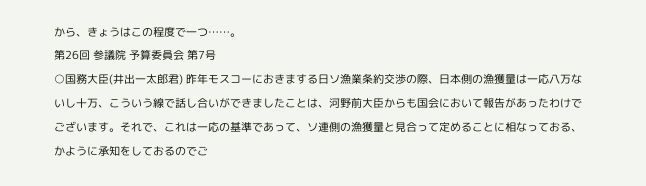から、きょうはこの程度で一つ……。
第26回 参議院 予算委員会 第7号
○国務大臣(井出一太郎君) 昨年モスコーにおきまする日ソ漁業条約交渉の際、日本側の漁獲量は一応八万ないし十万、こういう線で話し合いができましたことは、河野前大臣からも国会において報告があったわけでございます。それで、これは一応の基準であって、ソ連側の漁獲量と見合って定めることに相なっておる、かように承知をしておるのでご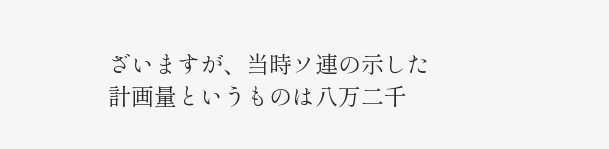ざいますが、当時ソ連の示した計画量というものは八万二千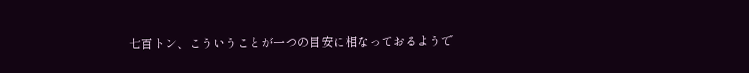七百トン、こういうことが一つの目安に相なっておるようで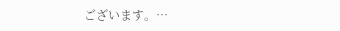ございます。…